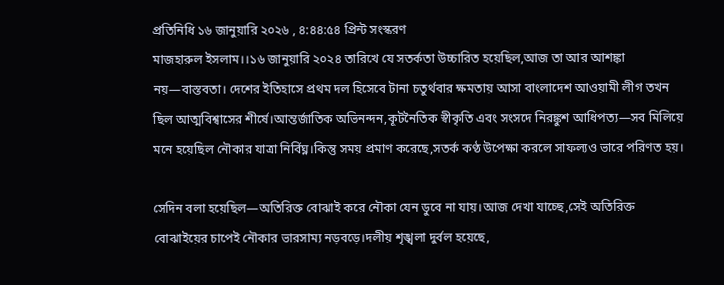প্রতিনিধি ১৬ জানুয়ারি ২০২৬ , ৪:৪৪:৫৪ প্রিন্ট সংস্করণ
মাজহারুল ইসলাম।।১৬ জানুয়ারি ২০২৪ তারিখে যে সতর্কতা উচ্চারিত হয়েছিল,আজ তা আর আশঙ্কা নয়—বাস্তবতা। দেশের ইতিহাসে প্রথম দল হিসেবে টানা চতুর্থবার ক্ষমতায় আসা বাংলাদেশ আওয়ামী লীগ তখন ছিল আত্মবিশ্বাসের শীর্ষে।আন্তর্জাতিক অভিনন্দন,কূটনৈতিক স্বীকৃতি এবং সংসদে নিরঙ্কুশ আধিপত্য—সব মিলিয়ে মনে হয়েছিল নৌকার যাত্রা নির্বিঘ্ন।কিন্তু সময় প্রমাণ করেছে,সতর্ক কণ্ঠ উপেক্ষা করলে সাফল্যও ভারে পরিণত হয়।

সেদিন বলা হয়েছিল—অতিরিক্ত বোঝাই করে নৌকা যেন ডুবে না যায়।আজ দেখা যাচ্ছে,সেই অতিরিক্ত বোঝাইয়ের চাপেই নৌকার ভারসাম্য নড়বড়ে।দলীয় শৃঙ্খলা দুর্বল হয়েছে,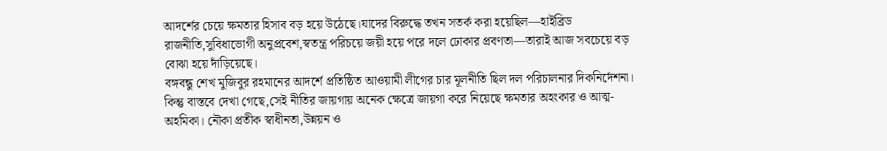আদর্শের চেয়ে ক্ষমতার হিসাব বড় হয়ে উঠেছে।যাদের বিরুদ্ধে তখন সতর্ক করা হয়েছিল—হাইব্রিড রাজনীতি,সুবিধাভোগী অনুপ্রবেশ,স্বতন্ত্র পরিচয়ে জয়ী হয়ে পরে দলে ঢোকার প্রবণতা—তারাই আজ সবচেয়ে বড় বোঝা হয়ে দাঁড়িয়েছে।
বঙ্গবন্ধু শেখ মুজিবুর রহমানের আদর্শে প্রতিষ্ঠিত আওয়ামী লীগের চার মূলনীতি ছিল দল পরিচালনার দিকনির্দেশনা। কিন্তু বাস্তবে দেখা গেছে,সেই নীতির জায়গায় অনেক ক্ষেত্রে জায়গা করে নিয়েছে ক্ষমতার অহংকার ও আত্ম-অহমিকা। নৌকা প্রতীক স্বাধীনতা,উন্নয়ন ও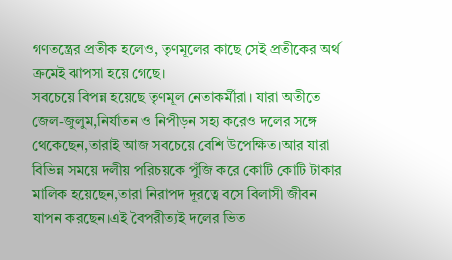গণতন্ত্রের প্রতীক হলেও, তৃণমূলের কাছে সেই প্রতীকের অর্থ ক্রমেই ঝাপসা হয়ে গেছে।
সবচেয়ে বিপন্ন হয়েছে তৃণমূল নেতাকর্মীরা। যারা অতীতে জেল-জুলুম,নির্যাতন ও নিপীড়ন সহ্য করেও দলের সঙ্গে থেকেছেন,তারাই আজ সবচেয়ে বেশি উপেক্ষিত।আর যারা বিভিন্ন সময়ে দলীয় পরিচয়কে পুঁজি করে কোটি কোটি টাকার মালিক হয়েছেন,তারা নিরাপদ দূরত্বে বসে বিলাসী জীবন যাপন করছেন।এই বৈপরীত্যই দলের ভিত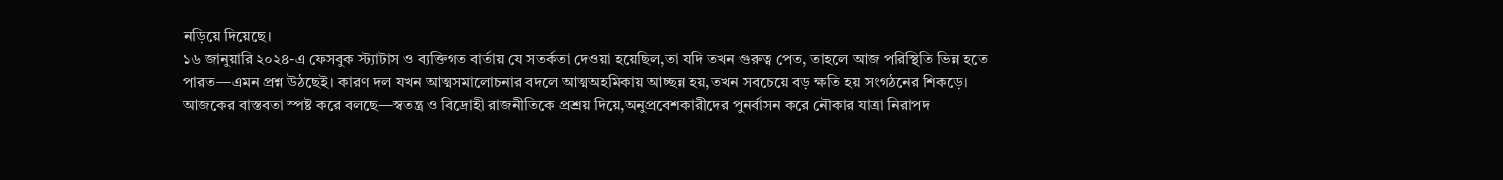নড়িয়ে দিয়েছে।
১৬ জানুয়ারি ২০২৪-এ ফেসবুক স্ট্যাটাস ও ব্যক্তিগত বার্তায় যে সতর্কতা দেওয়া হয়েছিল,তা যদি তখন গুরুত্ব পেত, তাহলে আজ পরিস্থিতি ভিন্ন হতে পারত—এমন প্রশ্ন উঠছেই। কারণ দল যখন আত্মসমালোচনার বদলে আত্মঅহমিকায় আচ্ছন্ন হয়,তখন সবচেয়ে বড় ক্ষতি হয় সংগঠনের শিকড়ে।
আজকের বাস্তবতা স্পষ্ট করে বলছে—স্বতন্ত্র ও বিদ্রোহী রাজনীতিকে প্রশ্রয় দিয়ে,অনুপ্রবেশকারীদের পুনর্বাসন করে নৌকার যাত্রা নিরাপদ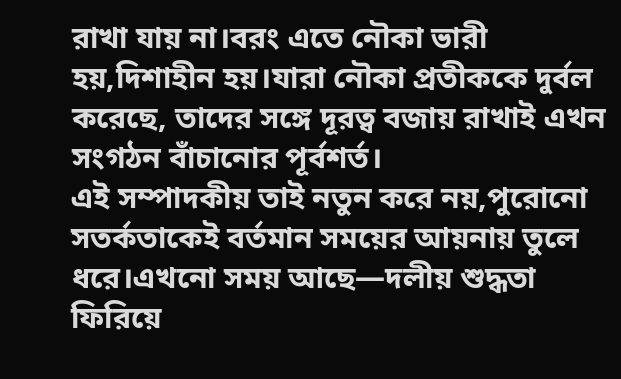রাখা যায় না।বরং এতে নৌকা ভারী হয়,দিশাহীন হয়।যারা নৌকা প্রতীককে দুর্বল করেছে, তাদের সঙ্গে দূরত্ব বজায় রাখাই এখন সংগঠন বাঁচানোর পূর্বশর্ত।
এই সম্পাদকীয় তাই নতুন করে নয়,পুরোনো সতর্কতাকেই বর্তমান সময়ের আয়নায় তুলে ধরে।এখনো সময় আছে—দলীয় শুদ্ধতা ফিরিয়ে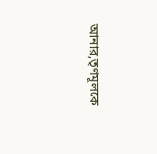আনার,তৃণমূলকে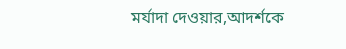মর্যাদা দেওয়ার,আদর্শকে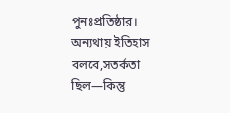পুনঃপ্রতিষ্ঠার। অন্যথায় ইতিহাস বলবে,সতর্কতা ছিল—কিন্তু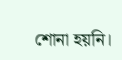শোনা হয়নি।